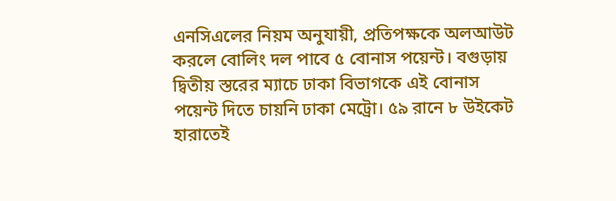এনসিএলের নিয়ম অনুযায়ী, প্রতিপক্ষকে অলআউট করলে বোলিং দল পাবে ৫ বোনাস পয়েন্ট। বগুড়ায় দ্বিতীয় স্তরের ম্যাচে ঢাকা বিভাগকে এই বোনাস পয়েন্ট দিতে চায়নি ঢাকা মেট্রো। ৫৯ রানে ৮ উইকেট হারাতেই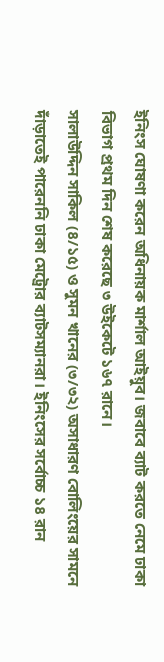ইনিংস ঘোষণা করেন অধিনায়ক মার্শাল আইয়ুব। জবাবে ব্যাট করতে নেমে ঢাকা বিভাগ প্রথম দিন শেষ করেছে ৩ উইকেটে ১৬৭ রানে।
সালাউদ্দিন সাকিল (৪/১৫) ও সুমন খানের (৩/৩২) অসাধারণ বোলিংয়ের সামনে দাঁড়াতেই পারেননি ঢাকা মেট্রোর ব্যাটসম্যানরা। ইনিংসের সর্বোচ্চ ১৪ রান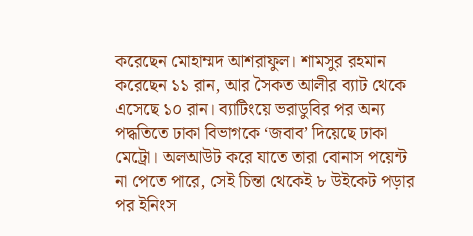করেছেন মোহাম্মদ আশরাফুল। শামসুর রহমান করেছেন ১১ রান, আর সৈকত আলীর ব্যাট থেকে এসেছে ১০ রান। ব্যাটিংয়ে ভরাডুবির পর অন্য পদ্ধতিতে ঢাকা বিভাগকে ‘জবাব’ দিয়েছে ঢাকা মেট্রো। অলআউট করে যাতে তারা বোনাস পয়েন্ট না পেতে পারে, সেই চিন্তা থেকেই ৮ উইকেট পড়ার পর ইনিংস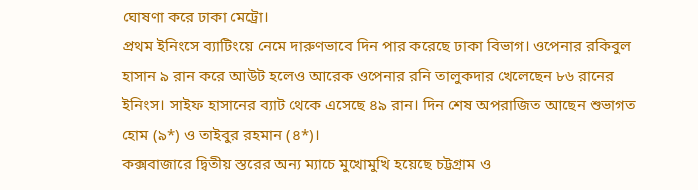ঘোষণা করে ঢাকা মেট্রো।
প্রথম ইনিংসে ব্যাটিংয়ে নেমে দারুণভাবে দিন পার করেছে ঢাকা বিভাগ। ওপেনার রকিবুল হাসান ৯ রান করে আউট হলেও আরেক ওপেনার রনি তালুকদার খেলেছেন ৮৬ রানের ইনিংস। সাইফ হাসানের ব্যাট থেকে এসেছে ৪৯ রান। দিন শেষ অপরাজিত আছেন শুভাগত হোম (৯*) ও তাইবুর রহমান (৪*)।
কক্সবাজারে দ্বিতীয় স্তরের অন্য ম্যাচে মুখোমুখি হয়েছে চট্টগ্রাম ও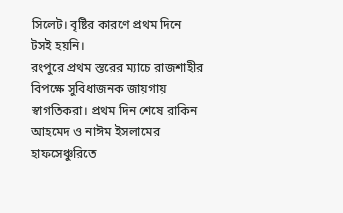সিলেট। বৃষ্টির কারণে প্রথম দিনে টসই হয়নি।
রংপুরে প্রথম স্তরের ম্যাচে রাজশাহীর বিপক্ষে সুবিধাজনক জায়গায় স্বাগতিকরা। প্রথম দিন শেষে রাকিন আহমেদ ও নাঈম ইসলামের হাফসেঞ্চুরিতে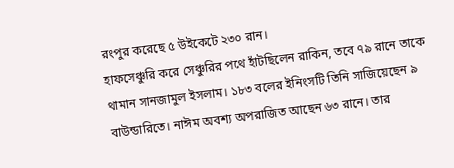রংপুর করেছে ৫ উইকেটে ২৩০ রান।
হাফসেঞ্চুরি করে সেঞ্চুরির পথে হাঁটছিলেন রাকিন, তবে ৭৯ রানে তাকে থামান সানজামুল ইসলাম। ১৮৩ বলের ইনিংসটি তিনি সাজিয়েছেন ৯ বাউন্ডারিতে। নাঈম অবশ্য অপরাজিত আছেন ৬৩ রানে। তার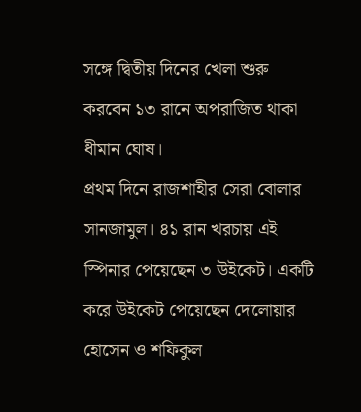সঙ্গে দ্বিতীয় দিনের খেলা শুরু করবেন ১৩ রানে অপরাজিত থাকা ধীমান ঘোষ।
প্রথম দিনে রাজশাহীর সেরা বোলার সানজামুল। ৪১ রান খরচায় এই স্পিনার পেয়েছেন ৩ উইকেট। একটি করে উইকেট পেয়েছেন দেলোয়ার হোসেন ও শফিকুল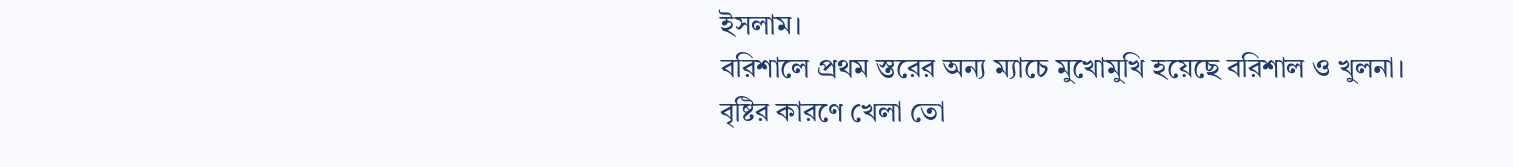ইসলাম।
বরিশালে প্রথম স্তরের অন্য ম্যাচে মুখোমুখি হয়েছে বরিশাল ও খুলনা। বৃষ্টির কারণে খেলা তো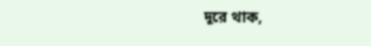দূরে থাক,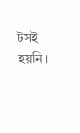টসই হয়নি।